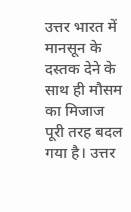उत्तर भारत में मानसून के दस्तक देने के साथ ही मौसम का मिजाज पूरी तरह बदल गया है। उत्तर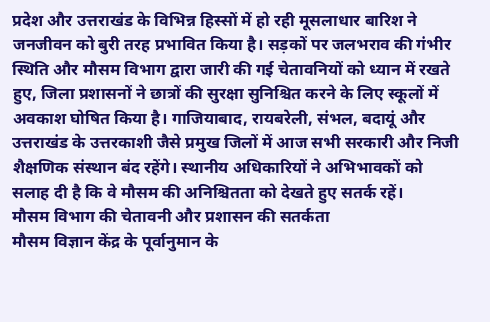प्रदेश और उत्तराखंड के विभिन्न हिस्सों में हो रही मूसलाधार बारिश ने जनजीवन को बुरी तरह प्रभावित किया है। सड़कों पर जलभराव की गंभीर स्थिति और मौसम विभाग द्वारा जारी की गई चेतावनियों को ध्यान में रखते हुए, जिला प्रशासनों ने छात्रों की सुरक्षा सुनिश्चित करने के लिए स्कूलों में अवकाश घोषित किया है। गाजियाबाद, रायबरेली, संभल, बदायूं और उत्तराखंड के उत्तरकाशी जैसे प्रमुख जिलों में आज सभी सरकारी और निजी शैक्षणिक संस्थान बंद रहेंगे। स्थानीय अधिकारियों ने अभिभावकों को सलाह दी है कि वे मौसम की अनिश्चितता को देखते हुए सतर्क रहें।
मौसम विभाग की चेतावनी और प्रशासन की सतर्कता
मौसम विज्ञान केंद्र के पूर्वानुमान के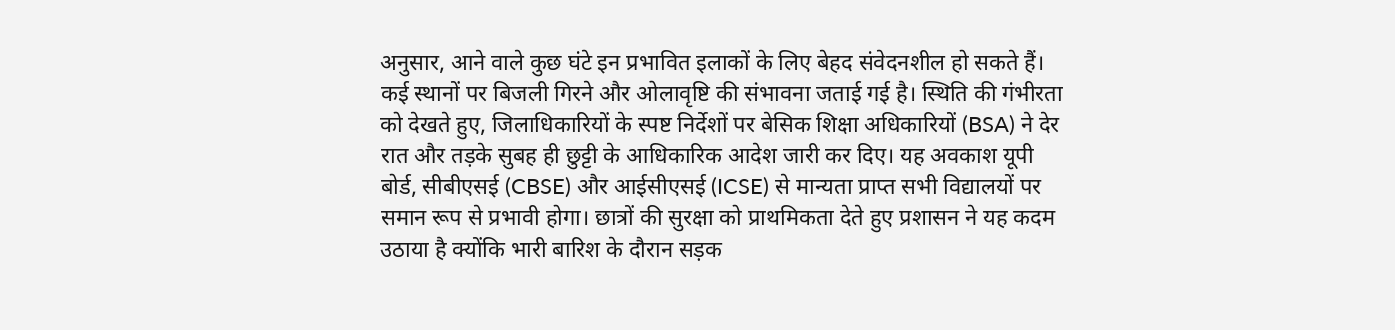अनुसार, आने वाले कुछ घंटे इन प्रभावित इलाकों के लिए बेहद संवेदनशील हो सकते हैं। कई स्थानों पर बिजली गिरने और ओलावृष्टि की संभावना जताई गई है। स्थिति की गंभीरता को देखते हुए, जिलाधिकारियों के स्पष्ट निर्देशों पर बेसिक शिक्षा अधिकारियों (BSA) ने देर रात और तड़के सुबह ही छुट्टी के आधिकारिक आदेश जारी कर दिए। यह अवकाश यूपी बोर्ड, सीबीएसई (CBSE) और आईसीएसई (ICSE) से मान्यता प्राप्त सभी विद्यालयों पर समान रूप से प्रभावी होगा। छात्रों की सुरक्षा को प्राथमिकता देते हुए प्रशासन ने यह कदम उठाया है क्योंकि भारी बारिश के दौरान सड़क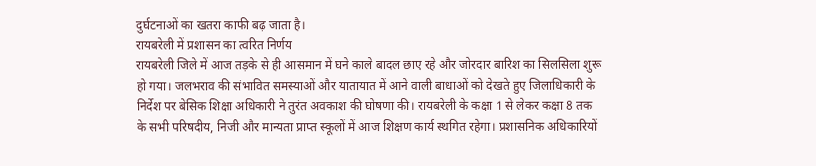दुर्घटनाओं का खतरा काफी बढ़ जाता है।
रायबरेली में प्रशासन का त्वरित निर्णय
रायबरेली जिले में आज तड़के से ही आसमान में घने काले बादल छाए रहे और जोरदार बारिश का सिलसिला शुरू हो गया। जलभराव की संभावित समस्याओं और यातायात में आने वाली बाधाओं को देखते हुए जिलाधिकारी के निर्देश पर बेसिक शिक्षा अधिकारी ने तुरंत अवकाश की घोषणा की। रायबरेली के कक्षा 1 से लेकर कक्षा 8 तक के सभी परिषदीय, निजी और मान्यता प्राप्त स्कूलों में आज शिक्षण कार्य स्थगित रहेगा। प्रशासनिक अधिकारियों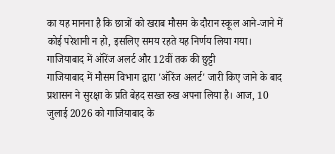का यह मानना है कि छात्रों को खराब मौसम के दौरान स्कूल आने-जाने में कोई परेशानी न हो, इसलिए समय रहते यह निर्णय लिया गया।
गाजियाबाद में ऑरेंज अलर्ट और 12वीं तक की छुट्टी
गाजियाबाद में मौसम विभाग द्वारा 'ऑरेंज अलर्ट' जारी किए जाने के बाद प्रशासन ने सुरक्षा के प्रति बेहद सख्त रुख अपना लिया है। आज, 10 जुलाई 2026 को गाजियाबाद के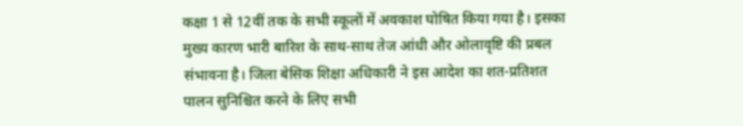कक्षा 1 से 12वीं तक के सभी स्कूलों में अवकाश घोषित किया गया है। इसका मुख्य कारण भारी बारिश के साथ-साथ तेज आंधी और ओलावृष्टि की प्रबल संभावना है। जिला बेसिक शिक्षा अधिकारी ने इस आदेश का शत-प्रतिशत पालन सुनिश्चित करने के लिए सभी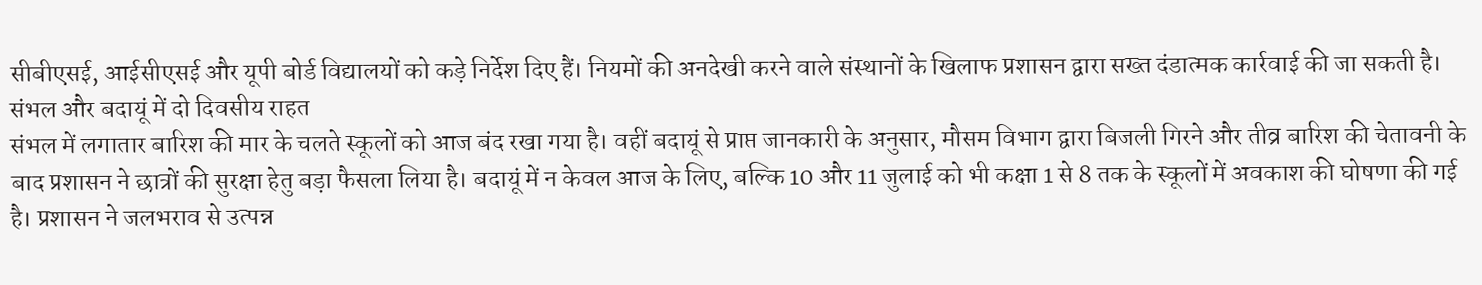सीबीएसई, आईसीएसई और यूपी बोर्ड विद्यालयों को कड़े निर्देश दिए हैं। नियमों की अनदेखी करने वाले संस्थानों के खिलाफ प्रशासन द्वारा सख्त दंडात्मक कार्रवाई की जा सकती है।
संभल और बदायूं में दो दिवसीय राहत
संभल में लगातार बारिश की मार के चलते स्कूलों को आज बंद रखा गया है। वहीं बदायूं से प्राप्त जानकारी के अनुसार, मौसम विभाग द्वारा बिजली गिरने और तीव्र बारिश की चेतावनी के बाद प्रशासन ने छात्रों की सुरक्षा हेतु बड़ा फैसला लिया है। बदायूं में न केवल आज के लिए, बल्कि 10 और 11 जुलाई को भी कक्षा 1 से 8 तक के स्कूलों में अवकाश की घोषणा की गई है। प्रशासन ने जलभराव से उत्पन्न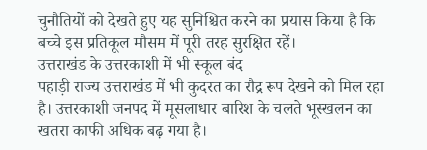चुनौतियों को देखते हुए यह सुनिश्चित करने का प्रयास किया है कि बच्चे इस प्रतिकूल मौसम में पूरी तरह सुरक्षित रहें।
उत्तराखंड के उत्तरकाशी में भी स्कूल बंद
पहाड़ी राज्य उत्तराखंड में भी कुदरत का रौद्र रूप देखने को मिल रहा है। उत्तरकाशी जनपद में मूसलाधार बारिश के चलते भूस्खलन का खतरा काफी अधिक बढ़ गया है।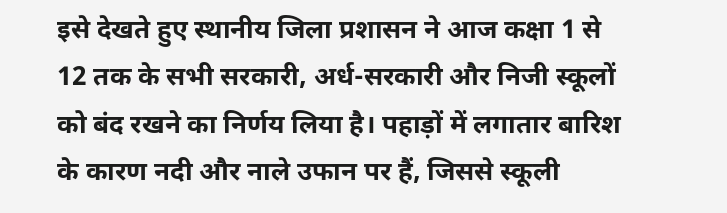इसे देखते हुए स्थानीय जिला प्रशासन ने आज कक्षा 1 से 12 तक के सभी सरकारी, अर्ध-सरकारी और निजी स्कूलों को बंद रखने का निर्णय लिया है। पहाड़ों में लगातार बारिश के कारण नदी और नाले उफान पर हैं, जिससे स्कूली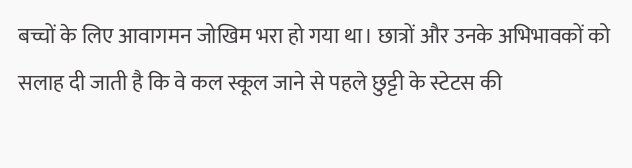बच्चों के लिए आवागमन जोखिम भरा हो गया था। छात्रों और उनके अभिभावकों को सलाह दी जाती है कि वे कल स्कूल जाने से पहले छुट्टी के स्टेटस की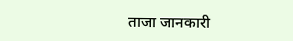ताजा जानकारी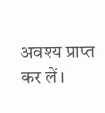अवश्य प्राप्त कर लें।